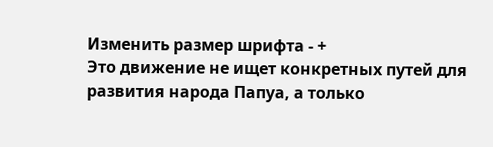Изменить размер шрифта - +
Это движение не ищет конкретных путей для развития народа Папуа, а только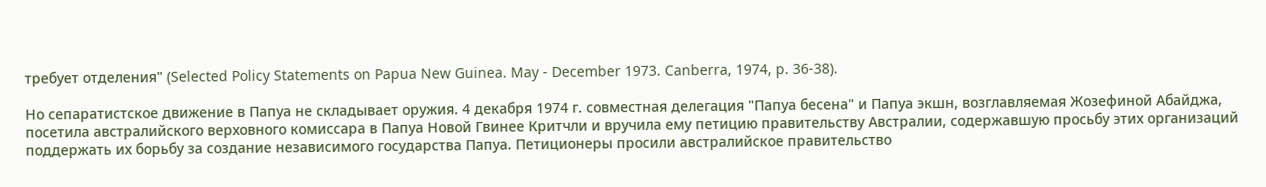требует отделения" (Selected Policy Statements on Papua New Guinea. May - December 1973. Canberra, 1974, p. 36-38).

Но сепаратистское движение в Папуа не складывает оружия. 4 декабря 1974 г. совместная делегация "Папуа бесена" и Папуа экшн, возглавляемая Жозефиной Абайджа, посетила австралийского верховного комиссара в Папуа Новой Гвинее Критчли и вручила ему петицию правительству Австралии, содержавшую просьбу этих организаций поддержать их борьбу за создание независимого государства Папуа. Петиционеры просили австралийское правительство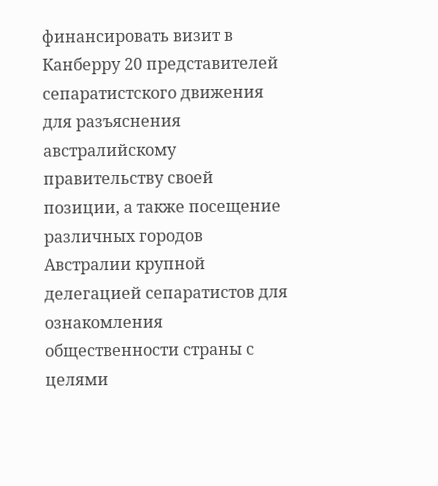финансировать визит в Канберру 20 представителей сепаратистского движения для разъяснения австралийскому правительству своей позиции, а также посещение различных городов Австралии крупной делегацией сепаратистов для ознакомления общественности страны с целями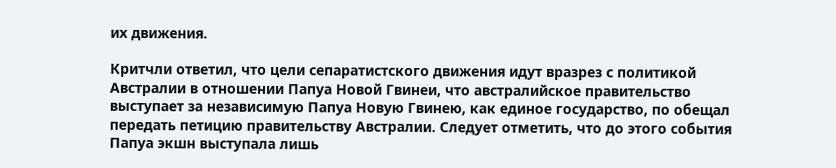их движения.

Критчли ответил, что цели сепаратистского движения идут вразрез с политикой Австралии в отношении Папуа Новой Гвинеи, что австралийское правительство выступает за независимую Папуа Новую Гвинею, как единое государство, по обещал передать петицию правительству Австралии. Следует отметить, что до этого события Папуа экшн выступала лишь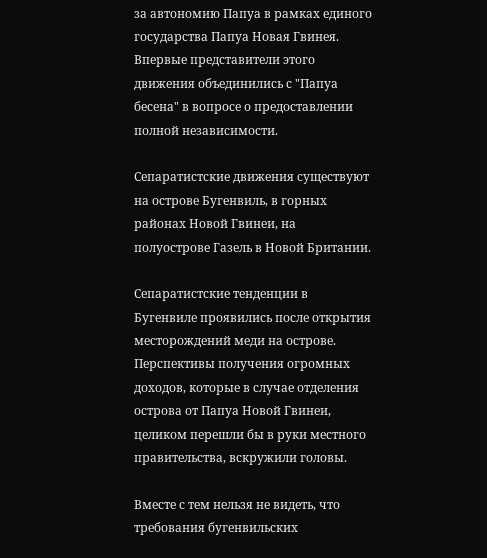за автономию Папуа в рамках единого государства Папуа Новая Гвинея. Впервые представители этого движения объединились с "Папуа бесена" в вопросе о предоставлении полной независимости.

Сепаратистские движения существуют на острове Бугенвиль, в горных районах Новой Гвинеи, на полуострове Газель в Новой Британии.

Сепаратистские тенденции в Бугенвиле проявились после открытия месторождений меди на острове. Перспективы получения огромных доходов, которые в случае отделения острова от Папуа Новой Гвинеи, целиком перешли бы в руки местного правительства, вскружили головы.

Вместе с тем нельзя не видеть, что требования бугенвильских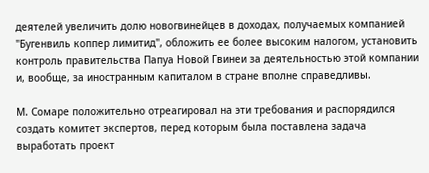деятелей увеличить долю новогвинейцев в доходах, получаемых компанией "Бугенвиль коппер лимитид", обложить ее более высоким налогом, установить контроль правительства Папуа Новой Гвинеи за деятельностью этой компании и, вообще, за иностранным капиталом в стране вполне справедливы.

М. Сомаре положительно отреагировал на эти требования и распорядился создать комитет экспертов, перед которым была поставлена задача выработать проект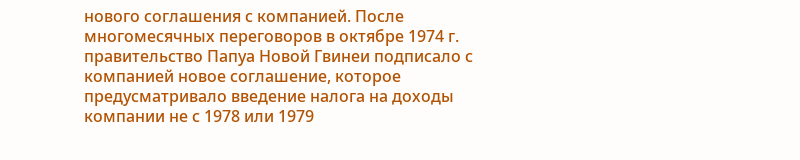нового соглашения с компанией. После многомесячных переговоров в октябре 1974 г. правительство Папуа Новой Гвинеи подписало с компанией новое соглашение, которое предусматривало введение налога на доходы компании не с 1978 или 1979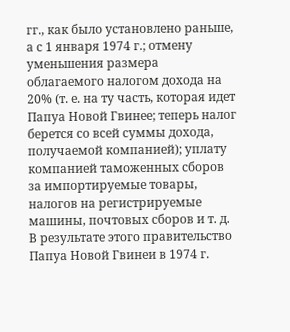гг., как было установлено раньше, а с 1 января 1974 г.; отмену уменьшения размера облагаемого налогом дохода на 20% (т. е. на ту часть, которая идет Папуа Новой Гвинее; теперь налог берется со всей суммы дохода, получаемой компанией); уплату компанией таможенных сборов за импортируемые товары, налогов на регистрируемые машины, почтовых сборов и т. д. В результате этого правительство Папуа Новой Гвинеи в 1974 г.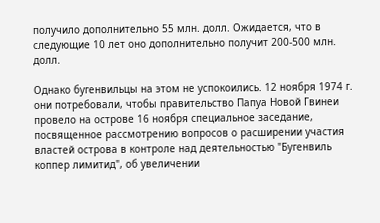получило дополнительно 55 млн. долл. Ожидается, что в следующие 10 лет оно дополнительно получит 200-500 млн. долл.

Однако бугенвильцы на этом не успокоились. 12 ноября 1974 г. они потребовали, чтобы правительство Папуа Новой Гвинеи провело на острове 16 ноября специальное заседание, посвященное рассмотрению вопросов о расширении участия властей острова в контроле над деятельностью "Бугенвиль коппер лимитид", об увеличении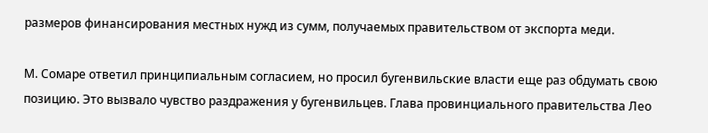размеров финансирования местных нужд из сумм, получаемых правительством от экспорта меди.

М. Сомаре ответил принципиальным согласием, но просил бугенвильские власти еще раз обдумать свою позицию. Это вызвало чувство раздражения у бугенвильцев. Глава провинциального правительства Лео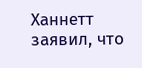Ханнетт заявил, что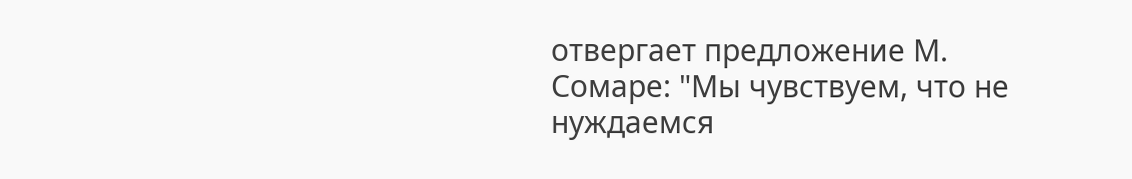отвергает предложение М. Сомаре: "Мы чувствуем, что не нуждаемся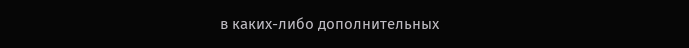в каких-либо дополнительных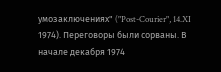умозаключениях" ("Post-Courier", 14.XI 1974). Переговоры были сорваны. В начале декабря 1974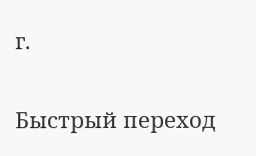г.

Быстрый переход